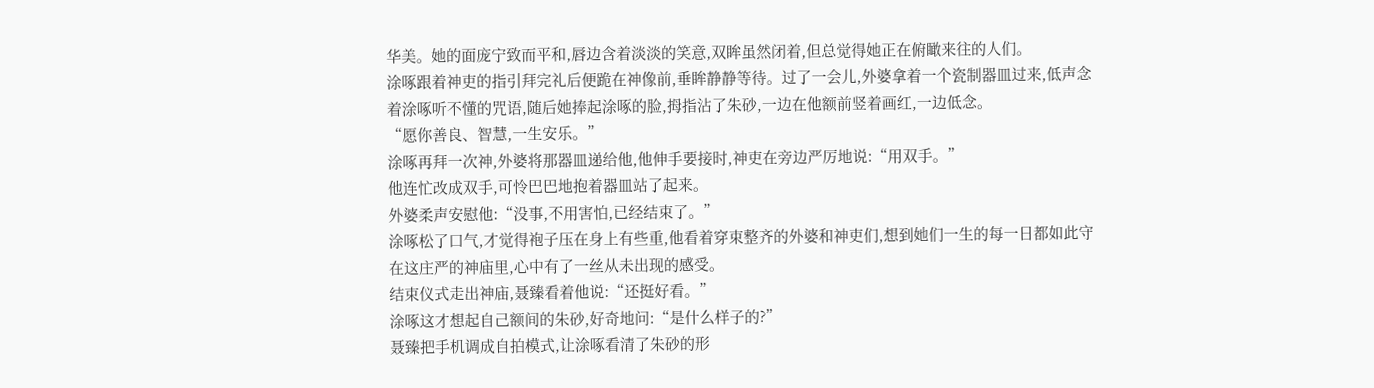华美。她的面庞宁致而平和,唇边含着淡淡的笑意,双眸虽然闭着,但总觉得她正在俯瞰来往的人们。
涂啄跟着神吏的指引拜完礼后便跪在神像前,垂眸静静等待。过了一会儿,外婆拿着一个瓷制器皿过来,低声念着涂啄听不懂的咒语,随后她捧起涂啄的脸,拇指沾了朱砂,一边在他额前竖着画红,一边低念。
“愿你善良、智慧,一生安乐。”
涂啄再拜一次神,外婆将那器皿递给他,他伸手要接时,神吏在旁边严厉地说:“用双手。”
他连忙改成双手,可怜巴巴地抱着器皿站了起来。
外婆柔声安慰他:“没事,不用害怕,已经结束了。”
涂啄松了口气,才觉得袍子压在身上有些重,他看着穿束整齐的外婆和神吏们,想到她们一生的每一日都如此守在这庄严的神庙里,心中有了一丝从未出现的感受。
结束仪式走出神庙,聂臻看着他说:“还挺好看。”
涂啄这才想起自己额间的朱砂,好奇地问:“是什么样子的?”
聂臻把手机调成自拍模式,让涂啄看清了朱砂的形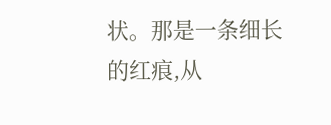状。那是一条细长的红痕,从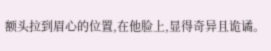额头拉到眉心的位置,在他脸上,显得奇异且诡谲。